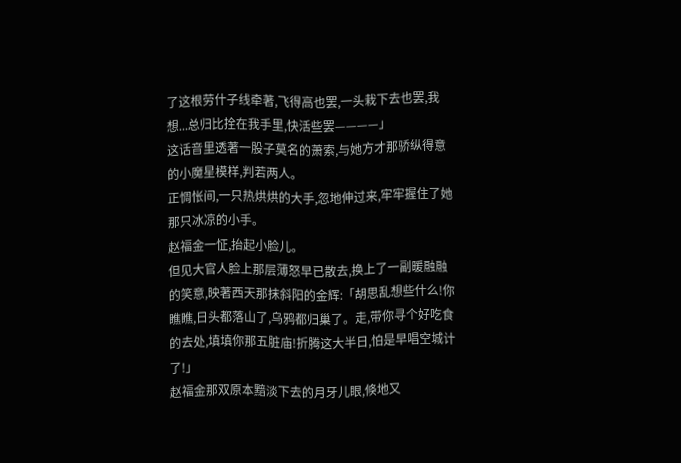了这根劳什子线牵著,飞得高也罢,一头栽下去也罢,我想...总归比拴在我手里,快活些罢————」
这话音里透著一股子莫名的萧索,与她方才那骄纵得意的小魔星模样,判若两人。
正惆怅间,一只热烘烘的大手,忽地伸过来,牢牢握住了她那只冰凉的小手。
赵福金一怔,抬起小脸儿。
但见大官人脸上那层薄怒早已散去,换上了一副暖融融的笑意,映著西天那抹斜阳的金辉:「胡思乱想些什么!你瞧瞧,日头都落山了,乌鸦都归巢了。走,带你寻个好吃食的去处,填填你那五脏庙!折腾这大半日,怕是早唱空城计了!」
赵福金那双原本黯淡下去的月牙儿眼,倏地又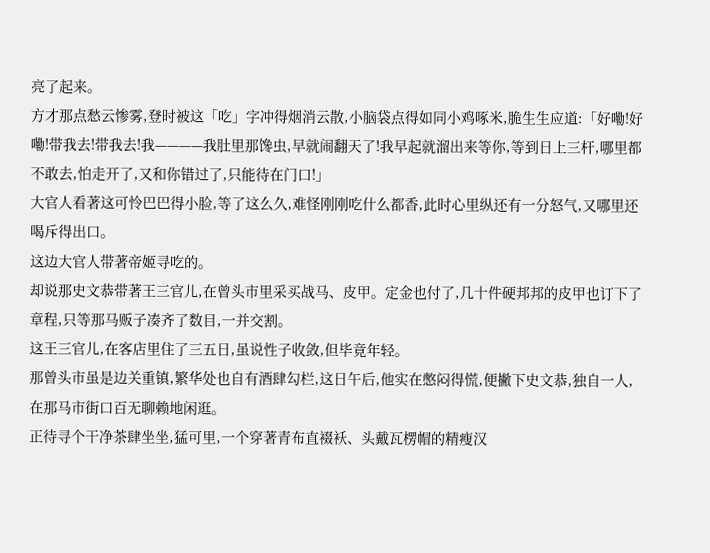亮了起来。
方才那点愁云惨雾,登时被这「吃」字冲得烟消云散,小脑袋点得如同小鸡啄米,脆生生应道:「好嘞!好嘞!带我去!带我去!我————我肚里那馋虫,早就闹翻天了!我早起就溜出来等你,等到日上三杆,哪里都不敢去,怕走开了,又和你错过了,只能待在门口!」
大官人看著这可怜巴巴得小脸,等了这么久,难怪刚刚吃什么都香,此时心里纵还有一分怒气,又哪里还喝斥得出口。
这边大官人带著帝姬寻吃的。
却说那史文恭带著王三官儿,在曾头市里采买战马、皮甲。定金也付了,几十件硬邦邦的皮甲也订下了章程,只等那马贩子凑齐了数目,一并交割。
这王三官儿,在客店里住了三五日,虽说性子收敛,但毕竟年轻。
那曾头市虽是边关重镇,繁华处也自有酒肆勾栏,这日午后,他实在憋闷得慌,便撇下史文恭,独自一人,在那马市街口百无聊赖地闲逛。
正待寻个干净茶肆坐坐,猛可里,一个穿著青布直裰袄、头戴瓦楞帽的精瘦汉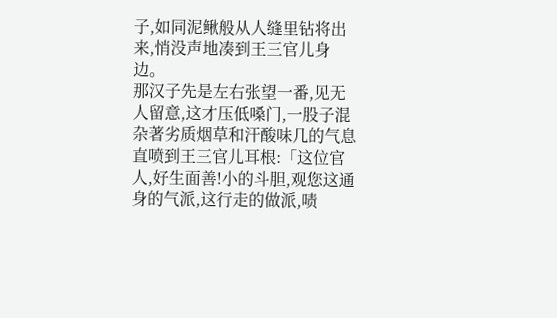子,如同泥鳅般从人缝里钻将出来,悄没声地凑到王三官儿身边。
那汉子先是左右张望一番,见无人留意,这才压低嗓门,一股子混杂著劣质烟草和汗酸味几的气息直喷到王三官儿耳根:「这位官人,好生面善!小的斗胆,观您这通身的气派,这行走的做派,啧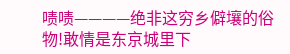啧啧————绝非这穷乡僻壤的俗物!敢情是东京城里下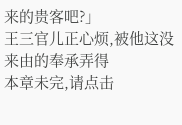来的贵客吧?」
王三官儿正心烦,被他这没来由的奉承弄得
本章未完,请点击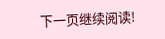下一页继续阅读!